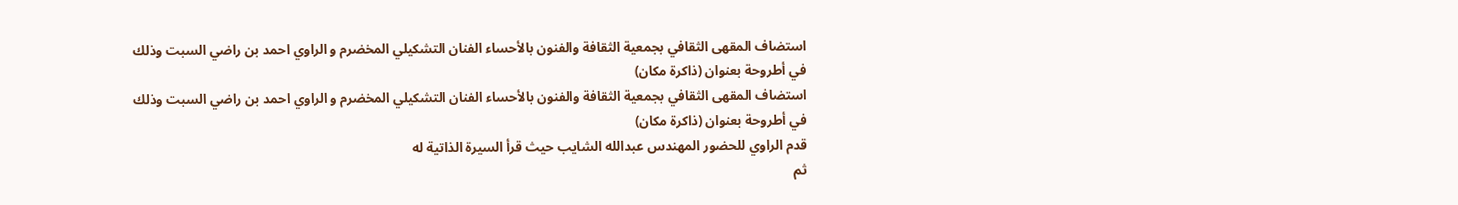استضاف المقهى الثقافي بجمعية الثقافة والفنون بالأحساء الفنان التشكيلي المخضرم و الراوي احمد بن راضي السبت وذلك في أطروحة بعنوان (ذاكرة مكان)
استضاف المقهى الثقافي بجمعية الثقافة والفنون بالأحساء الفنان التشكيلي المخضرم و الراوي احمد بن راضي السبت وذلك في أطروحة بعنوان (ذاكرة مكان)
قدم الراوي للحضور المهندس عبدالله الشايب حيث قرأ السيرة الذاتية له
ثم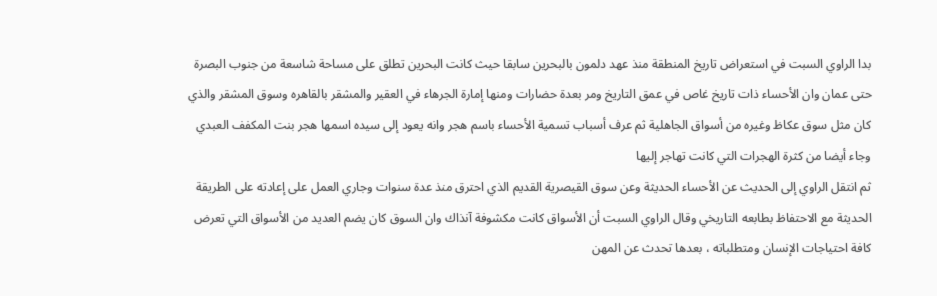بدا الراوي السبت في استعراض تاريخ المنطقة منذ عهد دلمون بالبحرين سابقا حيث كانت البحرين تطلق على مساحة شاسعة من جنوب البصرة حتى عمان وان الأحساء ذات تاريخ غاص في عمق التاريخ ومر بعدة حضارات ومنها إمارة الجرهاء في العقير والمشقر بالقاهره وسوق المشقر والذي كان مثل سوق عكاظ وغيره من أسواق الجاهلية ثم عرف أسباب تسمية الأحساء باسم هجر وانه يعود إلى سيده اسمها هجر بنت المكفف العبدي وجاء أيضا من كثرة الهجرات التي كانت تهاجر إليها
ثم انتقل الراوي إلى الحديث عن الأحساء الحديثة وعن سوق القيصرية القديم الذي احترق منذ عدة سنوات وجاري العمل على إعادته على الطريقة الحديثة مع الاحتفاظ بطابعه التاريخي وقال الراوي السبت أن الأسواق كانت مكشوفة آنذاك وان السوق كان يضم العديد من الأسواق التي تعرض كافة احتياجات الإنسان ومتطلباته ، بعدها تحدث عن المهن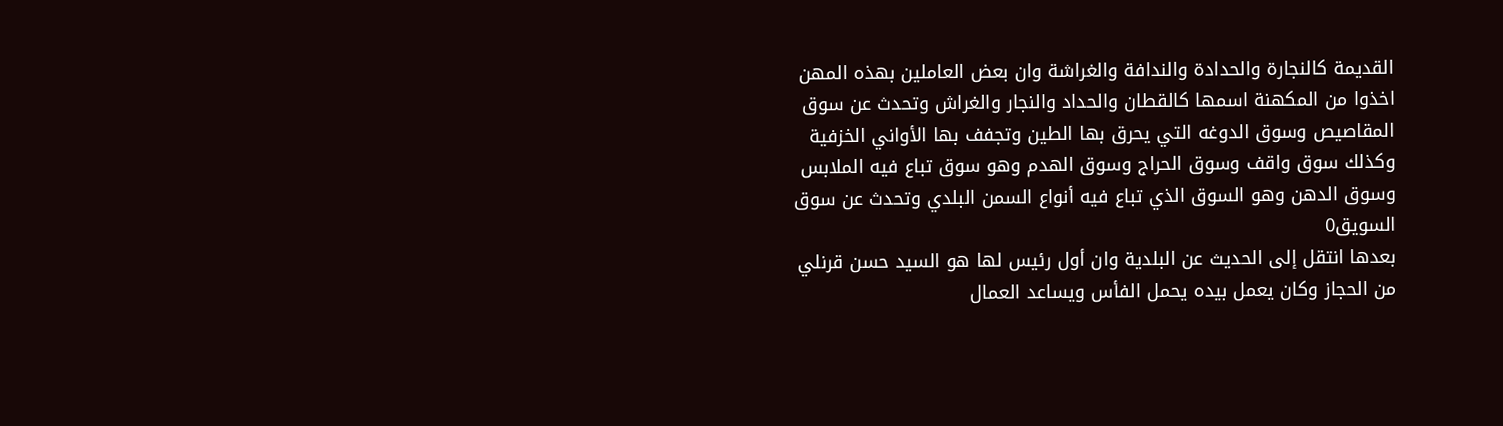القديمة كالنجارة والحدادة والندافة والغراشة وان بعض العاملين بهذه المهن اخذوا من المكهنة اسمها كالقطان والحداد والنجار والغراش وتحدث عن سوق المقاصيص وسوق الدوغه التي يحرق بها الطين وتجفف بها الأواني الخزفية وكذلك سوق واقف وسوق الحراج وسوق الهدم وهو سوق تباع فيه الملابس وسوق الدهن وهو السوق الذي تباع فيه أنواع السمن البلدي وتحدث عن سوق السويق0
بعدها انتقل إلى الحديث عن البلدية وان أول رئيس لها هو السيد حسن قرنلي من الحجاز وكان يعمل بيده يحمل الفأس ويساعد العمال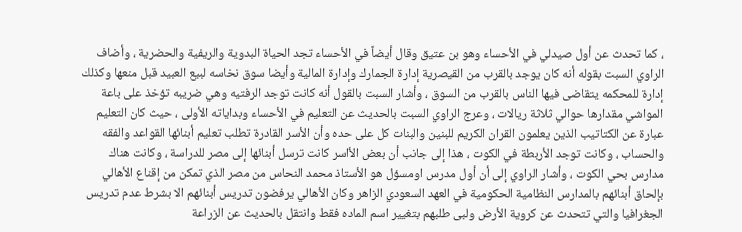، كما تحدث عن أول صيدلي في الأحساء وهو بن عتيق وقال أيضاً في الأحساء تجد الحياة البدوية والريفية والحضرية ، وأضاف الراوي السبت بقوله أنه كان يوجد بالقرب من القيصرية إدارة الجمارك وإدارة المالية وأيضا سوق نخاسه لبيع العبيد قبل منعها وكذلك إدارة للمحكمه يتقاضى فيها الناس بالقرب من السوق ، وأشار السبت بالقول أنه كانت توجد الرفتيه وهي ضريبه تؤخذ على باعة المواشي مقدارها حوالي ثلاثة ريالات ، وعرج الراوي السبت بالحديث عن التعليم في الأحساء وبداياته الأولى ، حيث كان التعليم عبارة عن الكتاتيب الذين يعلمون القران الكريم للبنين والبنات كل على حده وأن الأسر القادرة تطلب تعليم أبنائها القواعد والفقه والحساب ، وكانت توجد الأربطة في الكوت ، هذا إلى جانب أن بعض الأاسر كانت ترسل أبنائها إلى مصر للدراسة ، وكانت هناك مدارس بحي الكوت ، وأشار الراوي إلى أن أول مدرس اومسؤل هو الأستاذ محمد النحاس من مصر الذي تمكن من إقناع الأهالي بإلحاق أبنائهم بالمدارس النظامية الحكومية في العهد السعودي الزاهر وكان الأهالي يرفضون تدريس أبنائهم الا بشرط عدم تدريس الجغرافيا والتي تتحدث عن كروية الأرض ولبى طلبهم بتغيير اسم الماده فقط وانتقل بالحديث عن الزراعة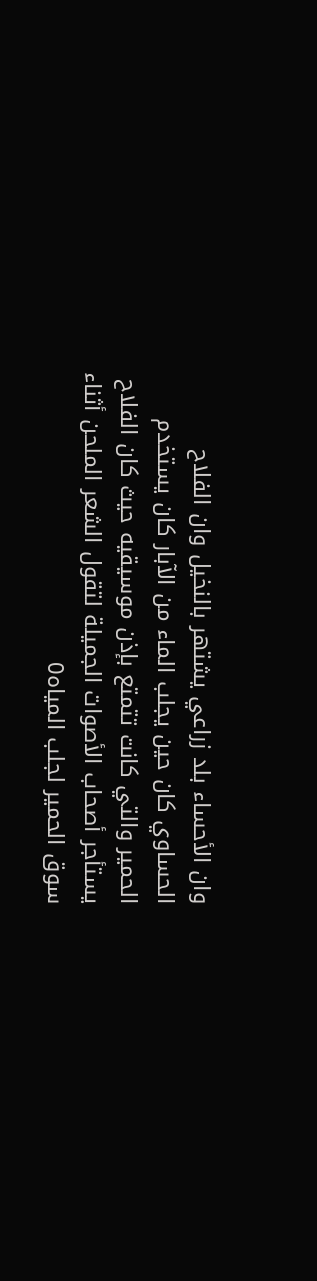وان الأحساء بلد زراعي يشتهر بالنخيل وان الفلاح الحساوي كان حين يجلب الماء من الآبار كان يستخدم الحمير والتي كانت تتمتع بإذن موسيقيه حيث كان الفلاح يستأجر أصحاب الأصوات الجميلة لتقول الشعر الملحن أثناء سوق الحمير لجلب المياه0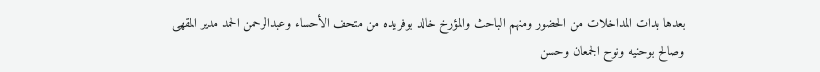بعدها بدات المداخلات من الحضور ومنهم الباحث والمؤرخ خالد بوفريده من متحف الأحساء وعبدالرحمن الحمد مدير المقهى وصالح بوحنيه ونوح الجمعان وحسن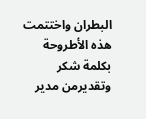البطران واختتمت هذه الأطروحة بكلمة شكر وتقديرمن مدير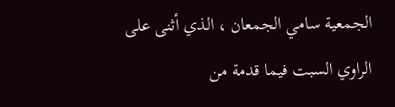الجمعية سامي الجمعان ، الذي أثنى على الراوي السبت فيما قدمة من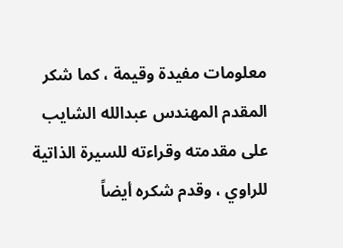معلومات مفيدة وقيمة ، كما شكر المقدم المهندس عبدالله الشايب على مقدمته وقراءته للسيرة الذاتية للراوي ، وقدم شكره أيضاً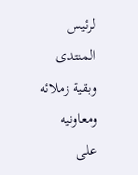لرئيس المنتدى وبقية زملائه ومعاونيه على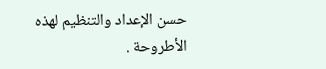حسن الإعداد والتنظيم لهذه الأطروحة .